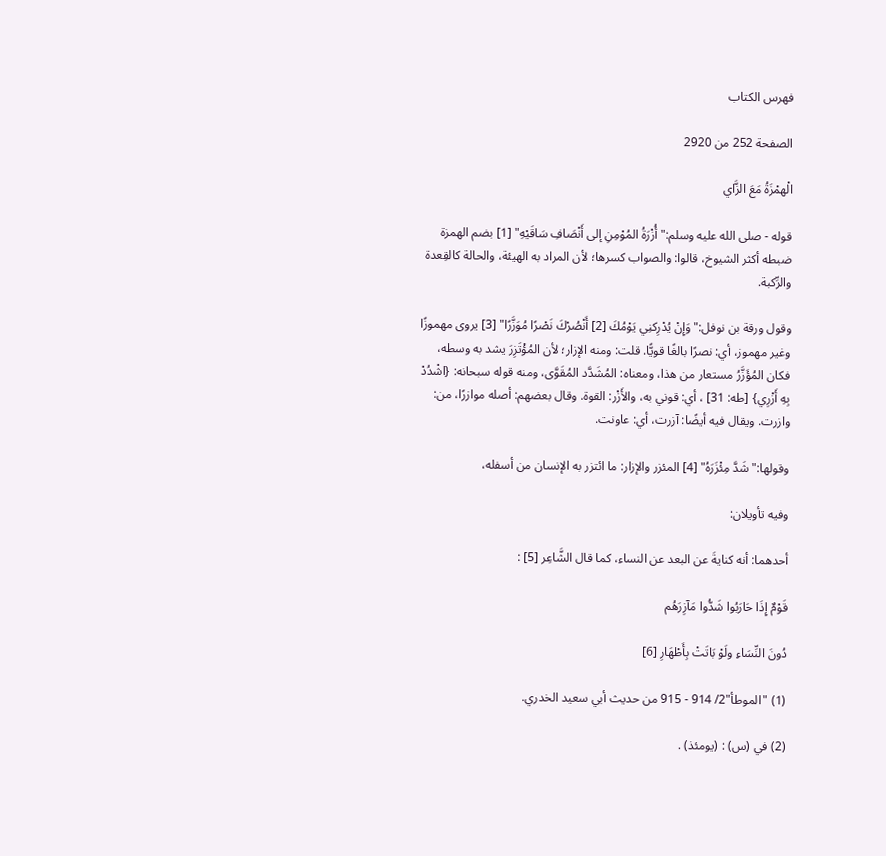فهرس الكتاب

الصفحة 252 من 2920

الْهمْزَةُ مَعَ الزَّاي

قوله - صلى الله عليه وسلم:"أُزْرَةُ المُوْمِنِ إلى أَنْصَافِ سَاقَيْهِ" [1] بضم الهمزة ضبطه أكثر الشيوخ، قالوا: والصواب كسرها؛ لأن المراد به الهيئة، والحالة كالقِعدة والرِّكبة.

وقول ورقة بن نوفل:"وَإِنْ يُدْرِكنِي يَوْمُكَ [2] أَنْصُرْكَ نَصْرًا مُوَزَّرًا" [3] يروى مهموزًا وغير مهموز، أي: نصرًا بالغًا قويًّا. قلت: ومنه الإزار؛ لأن المُؤْتَزِرَ يشد به وسطه، فكان المُؤَزَّرُ مستعار من هذا، ومعناه: المُشَدَّد المُقَوَّى، ومنه قوله سبحانه: {اشْدُدْ بِهِ أَزْرِي} [طه: 31] ، أي: قوني به، والأَزْر: القوة. وقال بعضهم: أصله موازرًا، من: وازرت. ويقال فيه أيضًا: آزرت، أي: عاونت.

وقولها:"شَدَّ مِئْزَرَهُ" [4] المئزر والإزار: ما ائتزر به الإنسان من أسفله،

وفيه تأويلان:

أحدهما: أنه كنايةَ عن البعد عن النساء، كما قال الشَّاعِر [5] :

قَوْمٌ إِذَا حَارَبُوا شَدُّوا مَآزِرَهُم

دُونَ النِّسَاءِ ولَوْ بَاتَتْ بِأَطْهَارِ [6]

(1) "الموطأ"2/ 914 - 915 من حديث أبي سعيد الخدري.

(2) في (س) : (يومئذ) .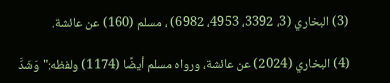(3) البخاري (3، 3392، 4953، 6982) ، مسلم (160) عن عائشة.

(4) البخاري (2024) عن عائشة، ورواه مسلم أيضًا (1174) ولفظه:"وَشَدَّ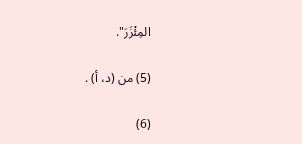المِئْزَرَ".

(5) من (د، أ) .

(6)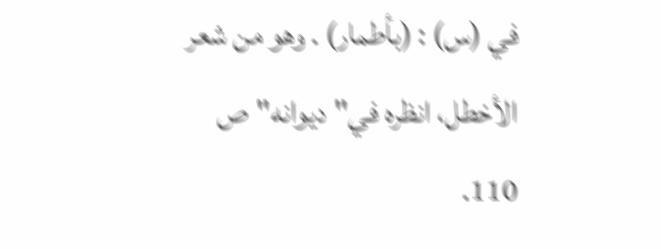في (س) : (بأطمار) . وهو من شعر الأخطل، انظره في"ديوانه"ص 110.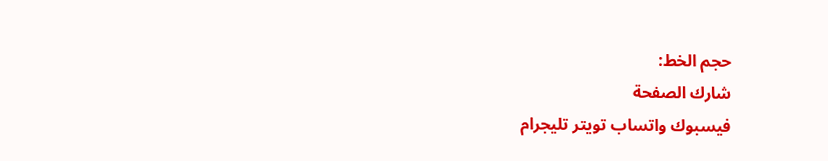حجم الخط:
شارك الصفحة
فيسبوك واتساب تويتر تليجرام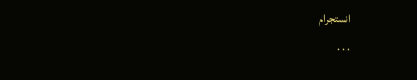انستجرام
. . .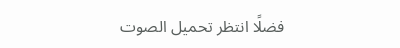فضلًا انتظر تحميل الصوت